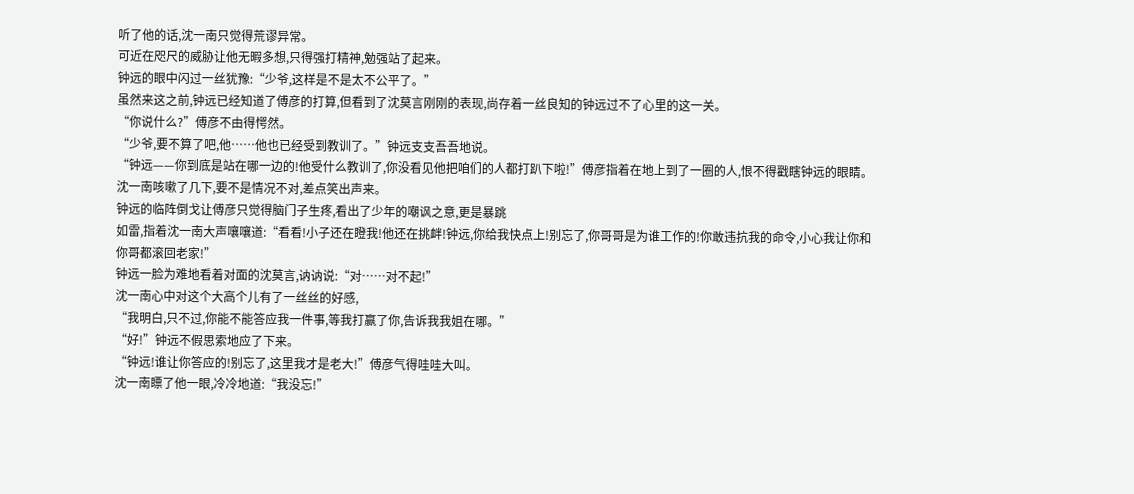听了他的话,沈一南只觉得荒谬异常。
可近在咫尺的威胁让他无暇多想,只得强打精神,勉强站了起来。
钟远的眼中闪过一丝犹豫:“少爷,这样是不是太不公平了。”
虽然来这之前,钟远已经知道了傅彦的打算,但看到了沈莫言刚刚的表现,尚存着一丝良知的钟远过不了心里的这一关。
“你说什么?”傅彦不由得愕然。
“少爷,要不算了吧,他……他也已经受到教训了。”钟远支支吾吾地说。
“钟远——你到底是站在哪一边的!他受什么教训了,你没看见他把咱们的人都打趴下啦!”傅彦指着在地上到了一圈的人,恨不得戳瞎钟远的眼睛。
沈一南咳嗽了几下,要不是情况不对,差点笑出声来。
钟远的临阵倒戈让傅彦只觉得脑门子生疼,看出了少年的嘲讽之意,更是暴跳
如雷,指着沈一南大声嚷嚷道:“看看!小子还在瞪我!他还在挑衅!钟远,你给我快点上!别忘了,你哥哥是为谁工作的!你敢违抗我的命令,小心我让你和你哥都滚回老家!”
钟远一脸为难地看着对面的沈莫言,讷讷说:“对……对不起!”
沈一南心中对这个大高个儿有了一丝丝的好感,
“我明白,只不过,你能不能答应我一件事,等我打赢了你,告诉我我姐在哪。”
“好!”钟远不假思索地应了下来。
“钟远!谁让你答应的!别忘了,这里我才是老大!”傅彦气得哇哇大叫。
沈一南瞟了他一眼,冷冷地道:“我没忘!”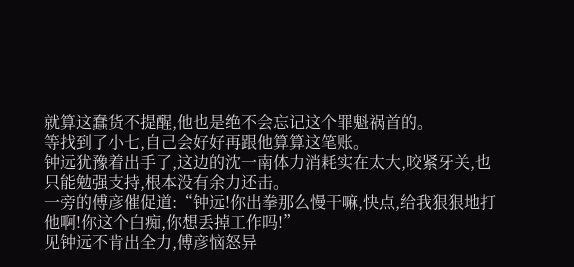就算这蠢货不提醒,他也是绝不会忘记这个罪魁祸首的。
等找到了小七,自己会好好再跟他算算这笔账。
钟远犹豫着出手了,这边的沈一南体力消耗实在太大,咬紧牙关,也只能勉强支持,根本没有余力还击。
一旁的傅彦催促道:“钟远!你出拳那么慢干嘛,快点,给我狠狠地打他啊!你这个白痴,你想丢掉工作吗!”
见钟远不肯出全力,傅彦恼怒异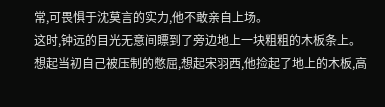常,可畏惧于沈莫言的实力,他不敢亲自上场。
这时,钟远的目光无意间瞟到了旁边地上一块粗粗的木板条上。
想起当初自己被压制的憋屈,想起宋羽西,他捡起了地上的木板,高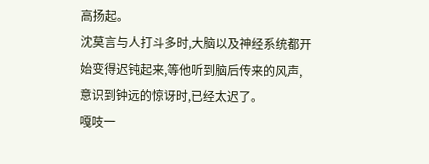高扬起。
沈莫言与人打斗多时,大脑以及神经系统都开始变得迟钝起来,等他听到脑后传来的风声,意识到钟远的惊讶时,已经太迟了。
嘎吱一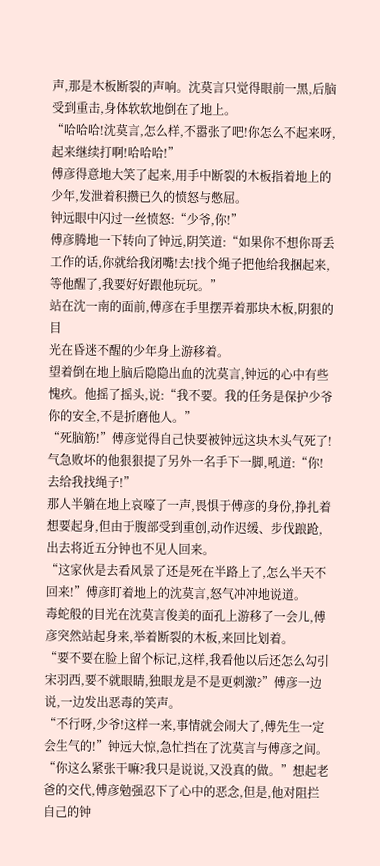声,那是木板断裂的声响。沈莫言只觉得眼前一黑,后脑受到重击,身体软软地倒在了地上。
“哈哈哈!沈莫言,怎么样,不嚣张了吧!你怎么不起来呀,起来继续打啊!哈哈哈!”
傅彦得意地大笑了起来,用手中断裂的木板指着地上的少年,发泄着积攒已久的愤怒与憋屈。
钟远眼中闪过一丝愤怒:“少爷,你!”
傅彦腾地一下转向了钟远,阴笑道:“如果你不想你哥丢工作的话,你就给我闭嘴!去!找个绳子把他给我捆起来,等他醒了,我要好好跟他玩玩。”
站在沈一南的面前,傅彦在手里摆弄着那块木板,阴狠的目
光在昏迷不醒的少年身上游移着。
望着倒在地上脑后隐隐出血的沈莫言,钟远的心中有些愧疚。他摇了摇头,说:“我不要。我的任务是保护少爷你的安全,不是折磨他人。”
“死脑筋!”傅彦觉得自己快要被钟远这块木头气死了!
气急败坏的他狠狠提了另外一名手下一脚,吼道:“你!去给我找绳子!”
那人半躺在地上哀嚎了一声,畏惧于傅彦的身份,挣扎着想要起身,但由于腹部受到重创,动作迟缓、步伐踉跄,出去将近五分钟也不见人回来。
“这家伙是去看风景了还是死在半路上了,怎么半天不回来!”傅彦盯着地上的沈莫言,怒气冲冲地说道。
毒蛇般的目光在沈莫言俊美的面孔上游移了一会儿,傅彦突然站起身来,举着断裂的木板,来回比划着。
“要不要在脸上留个标记,这样,我看他以后还怎么勾引宋羽西,要不就眼睛,独眼龙是不是更刺激?”傅彦一边说,一边发出恶毒的笑声。
“不行呀,少爷!这样一来,事情就会闹大了,傅先生一定会生气的!”钟远大惊,急忙挡在了沈莫言与傅彦之间。
“你这么紧张干嘛?我只是说说,又没真的做。”想起老爸的交代,傅彦勉强忍下了心中的恶念,但是,他对阻拦自己的钟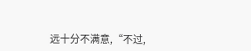远十分不满意,“不过,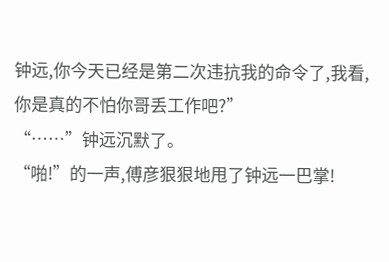钟远,你今天已经是第二次违抗我的命令了,我看,你是真的不怕你哥丢工作吧?”
“……”钟远沉默了。
“啪!”的一声,傅彦狠狠地甩了钟远一巴掌!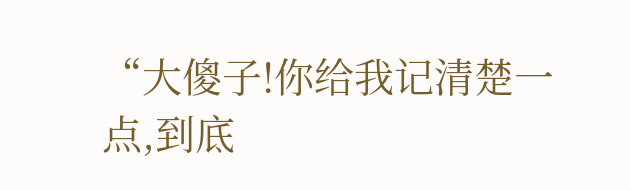“大傻子!你给我记清楚一点,到底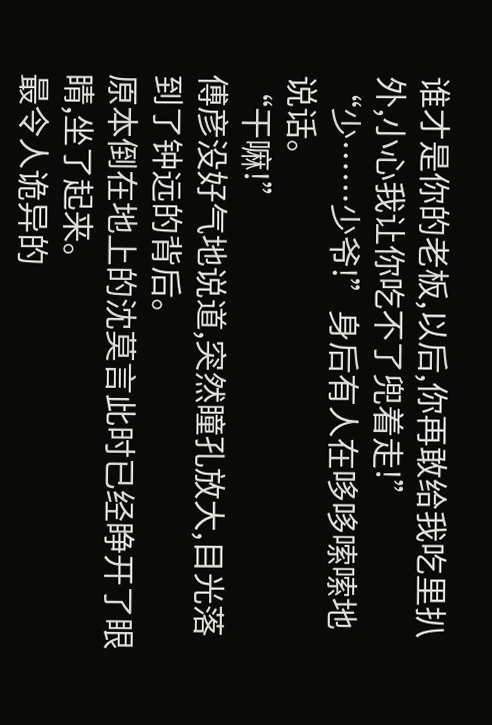谁才是你的老板,以后,你再敢给我吃里扒外,小心我让你吃不了兜着走!”
“少……少爷!”身后有人在哆哆嗦嗦地说话。
“干嘛!”
傅彦没好气地说道,突然瞳孔放大,目光落到了钟远的背后。
原本倒在地上的沈莫言此时已经睁开了眼睛,坐了起来。
最令人诡异的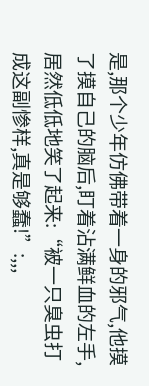是,那个少年仿佛带着一身的邪气,他摸了摸自己的脑后,盯着沾满鲜血的左手,居然低低地笑了起来:“被一只臭虫打成这副惨样,真是够蠢!”:,,,